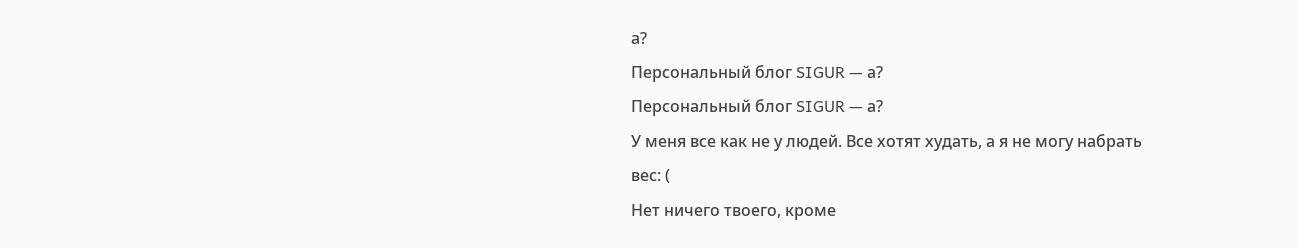а?
Персональный блог SIGUR — а?
Персональный блог SIGUR — а?
У меня все как не у людей. Все хотят худать, а я не могу набрать вес: (
Нет ничего твоего, кроме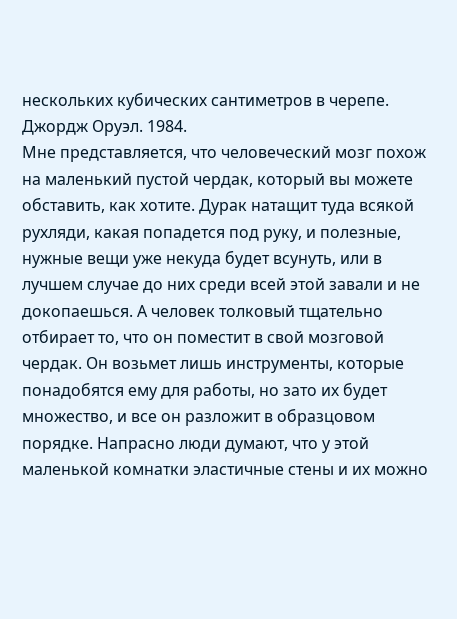нескольких кубических сантиметров в черепе.
Джордж Оруэл. 1984.
Мне представляется, что человеческий мозг похож на маленький пустой чердак, который вы можете обставить, как хотите. Дурак натащит туда всякой рухляди, какая попадется под руку, и полезные, нужные вещи уже некуда будет всунуть, или в лучшем случае до них среди всей этой завали и не докопаешься. А человек толковый тщательно отбирает то, что он поместит в свой мозговой чердак. Он возьмет лишь инструменты, которые понадобятся ему для работы, но зато их будет множество, и все он разложит в образцовом порядке. Напрасно люди думают, что у этой маленькой комнатки эластичные стены и их можно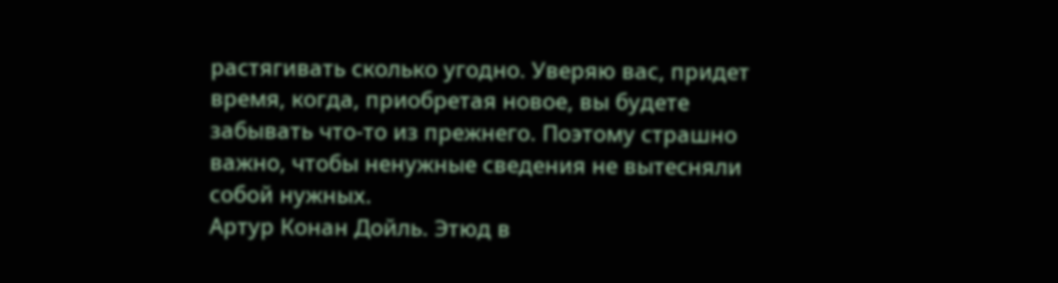растягивать сколько угодно. Уверяю вас, придет время, когда, приобретая новое, вы будете забывать что-то из прежнего. Поэтому страшно важно, чтобы ненужные сведения не вытесняли собой нужных.
Артур Конан Дойль. Этюд в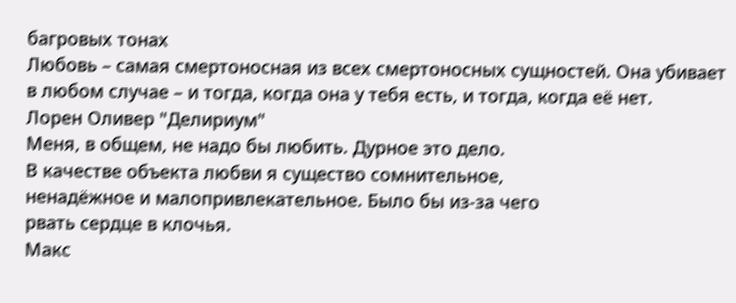багровых тонах
Любовь – самая смертоносная из всех смертоносных сущностей. Она убивает в любом случае – и тогда, когда она у тебя есть, и тогда, когда её нет.
Лорен Оливер "Делириум"
Меня, в общем, не надо бы любить. Дурное это дело.
В качестве объекта любви я существо сомнительное,
ненадёжное и малопривлекательное. Было бы из-за чего
рвать сердце в клочья.
Макс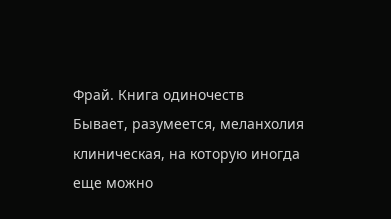Фрай. Книга одиночеств
Бывает, разумеется, меланхолия клиническая, на которую иногда еще можно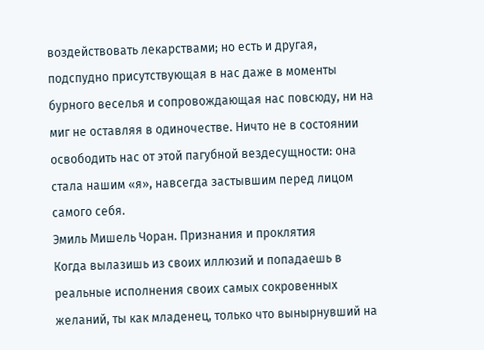воздействовать лекарствами; но есть и другая, подспудно присутствующая в нас даже в моменты бурного веселья и сопровождающая нас повсюду, ни на миг не оставляя в одиночестве. Ничто не в состоянии освободить нас от этой пагубной вездесущности: она стала нашим «я», навсегда застывшим перед лицом самого себя.
Эмиль Мишель Чоран. Признания и проклятия
Когда вылазишь из своих иллюзий и попадаешь в реальные исполнения своих самых сокровенных желаний, ты как младенец, только что вынырнувший на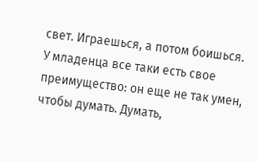свет. Играешься, а потом боишься.
У младенца все таки есть свое преимущество: он еще не так умен, чтобы думать. Думать,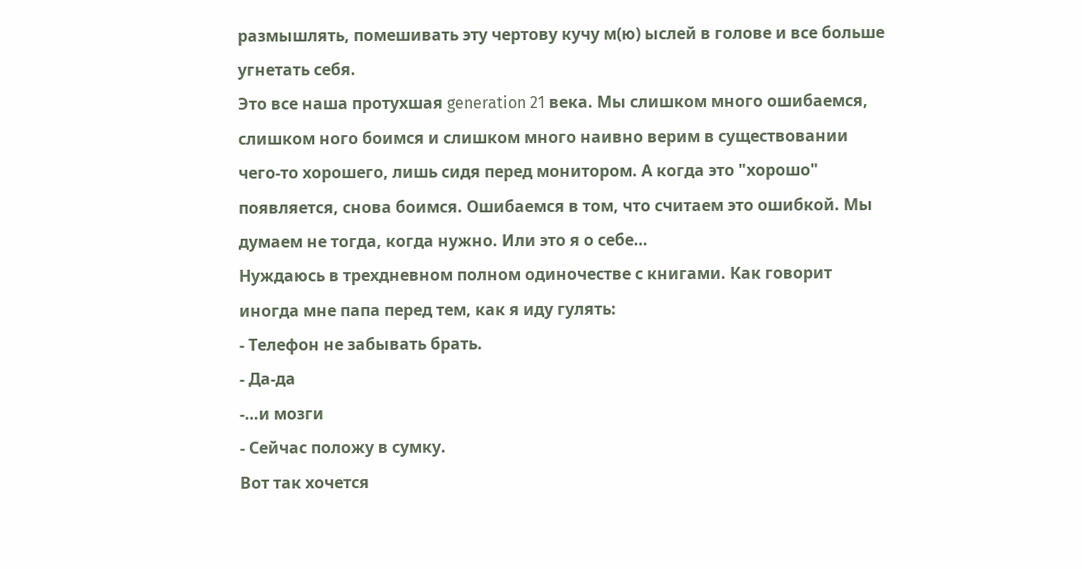размышлять, помешивать эту чертову кучу м(ю) ыслей в голове и все больше угнетать себя.
Это все наша протухшая generation 21 века. Мы слишком много ошибаемся, слишком ного боимся и слишком много наивно верим в существовании чего-то хорошего, лишь сидя перед монитором. А когда это "хорошо" появляется, снова боимся. Ошибаемся в том, что считаем это ошибкой. Мы думаем не тогда, когда нужно. Или это я о себе…
Нуждаюсь в трехдневном полном одиночестве с книгами. Как говорит иногда мне папа перед тем, как я иду гулять:
- Телефон не забывать брать.
- Да-да
-…и мозги
- Сейчас положу в сумку.
Вот так хочется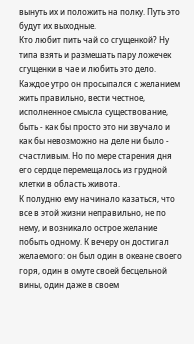вынуть их и положить на полку. Путь это будут их выходные.
Кто любит пить чай со сгущенкой? Ну типа взять и размешать пару ложечек сгущенки в чае и любить это дело.
Каждое утро он просыпался с желанием жить правильно, вести честное, исполненное смысла существование, быть - как бы просто это ни звучало и как бы невозможно на деле ни было - счастливым. Но по мере старения дня его сердце перемещалось из грудной клетки в область живота.
К полудню ему начинало казаться, что все в этой жизни неправильно, не по нему, и возникало острое желание побыть одному. К вечеру он достигал желаемого: он был один в океане своего горя, один в омуте своей бесцельной вины, один даже в своем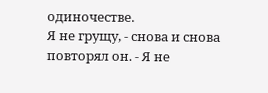одиночестве.
Я не грущу, - снова и снова повторял он. - Я не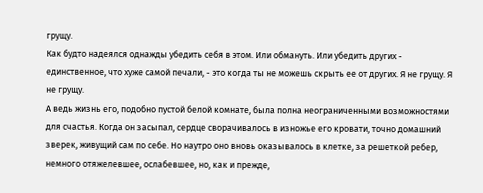грущу.
Как будто надеялся однажды убедить себя в этом. Или обмануть. Или убедить других - единственное, что хуже самой печали, - это когда ты не можешь скрыть ее от других. Я не грущу. Я не грущу.
А ведь жизнь его, подобно пустой белой комнате, была полна неограниченными возможностями для счастья. Когда он засыпал, сердце сворачивалось в изножье его кровати, точно домашний зверек, живущий сам по себе. Но наутро оно вновь оказывалось в клетке, за решеткой ребер, немного отяжелевшее, ослабевшее, но, как и прежде,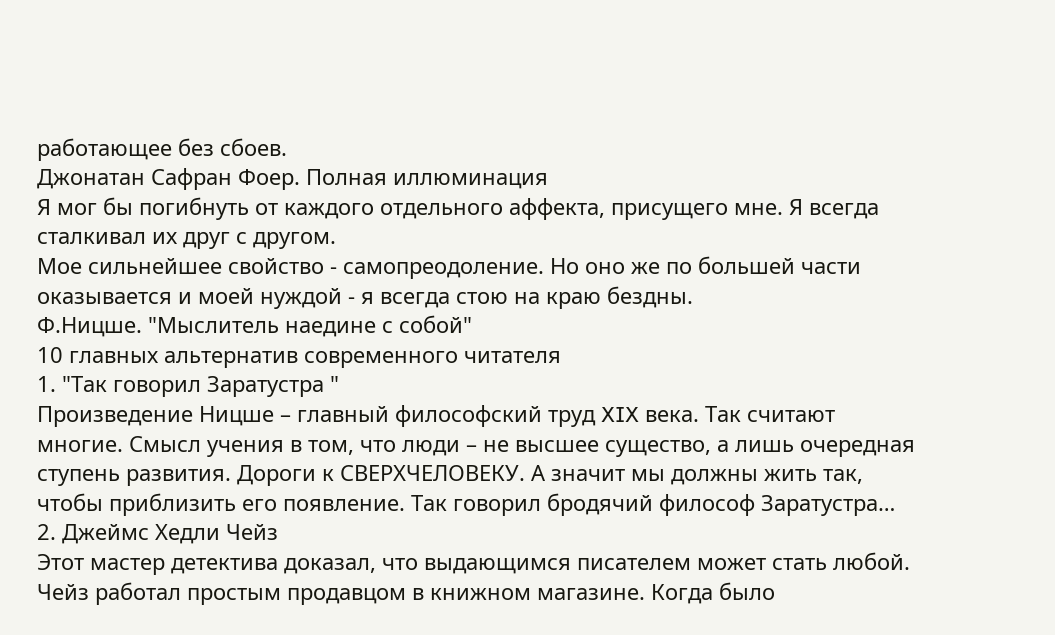работающее без сбоев.
Джонатан Сафран Фоер. Полная иллюминация
Я мог бы погибнуть от каждого отдельного аффекта, присущего мне. Я всегда сталкивал их друг с другом.
Мое сильнейшее свойство - самопреодоление. Но оно же по большей части оказывается и моей нуждой - я всегда стою на краю бездны.
Ф.Ницше. "Мыслитель наедине с собой"
10 главных альтернатив современного читателя
1. "Так говорил Заратустра "
Произведение Ницше – главный философский труд XIX века. Так считают многие. Смысл учения в том, что люди – не высшее существо, а лишь очередная ступень развития. Дороги к СВЕРХЧЕЛОВЕКУ. А значит мы должны жить так, чтобы приблизить его появление. Так говорил бродячий философ Заратустра…
2. Джеймс Хедли Чейз
Этот мастер детектива доказал, что выдающимся писателем может стать любой. Чейз работал простым продавцом в книжном магазине. Когда было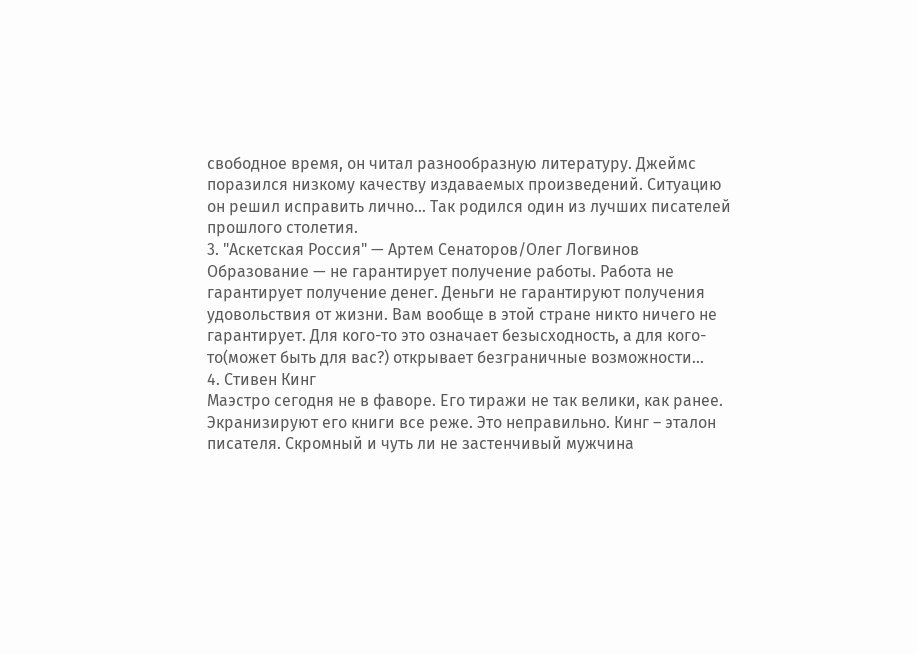свободное время, он читал разнообразную литературу. Джеймс поразился низкому качеству издаваемых произведений. Ситуацию он решил исправить лично… Так родился один из лучших писателей прошлого столетия.
3. "Аскетская Россия" — Артем Сенаторов/Олег Логвинов
Образование — не гарантирует получение работы. Работа не гарантирует получение денег. Деньги не гарантируют получения удовольствия от жизни. Вам вообще в этой стране никто ничего не гарантирует. Для кого-то это означает безысходность, а для кого-то(может быть для вас?) открывает безграничные возможности…
4. Стивен Кинг
Маэстро сегодня не в фаворе. Его тиражи не так велики, как ранее. Экранизируют его книги все реже. Это неправильно. Кинг – эталон писателя. Скромный и чуть ли не застенчивый мужчина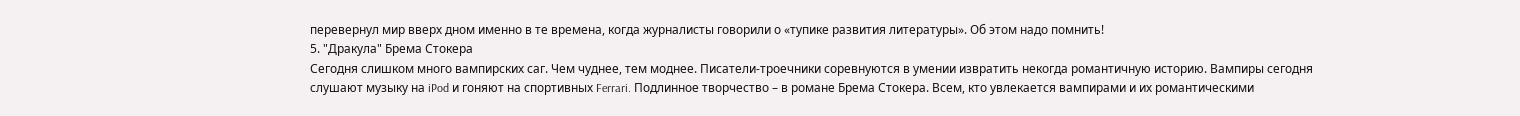перевернул мир вверх дном именно в те времена, когда журналисты говорили о «тупике развития литературы». Об этом надо помнить!
5. "Дракула" Брема Стокера
Сегодня слишком много вампирских саг. Чем чуднее, тем моднее. Писатели-троечники соревнуются в умении извратить некогда романтичную историю. Вампиры сегодня слушают музыку на iPod и гоняют на спортивных Ferrari. Подлинное творчество – в романе Брема Стокера. Всем, кто увлекается вампирами и их романтическими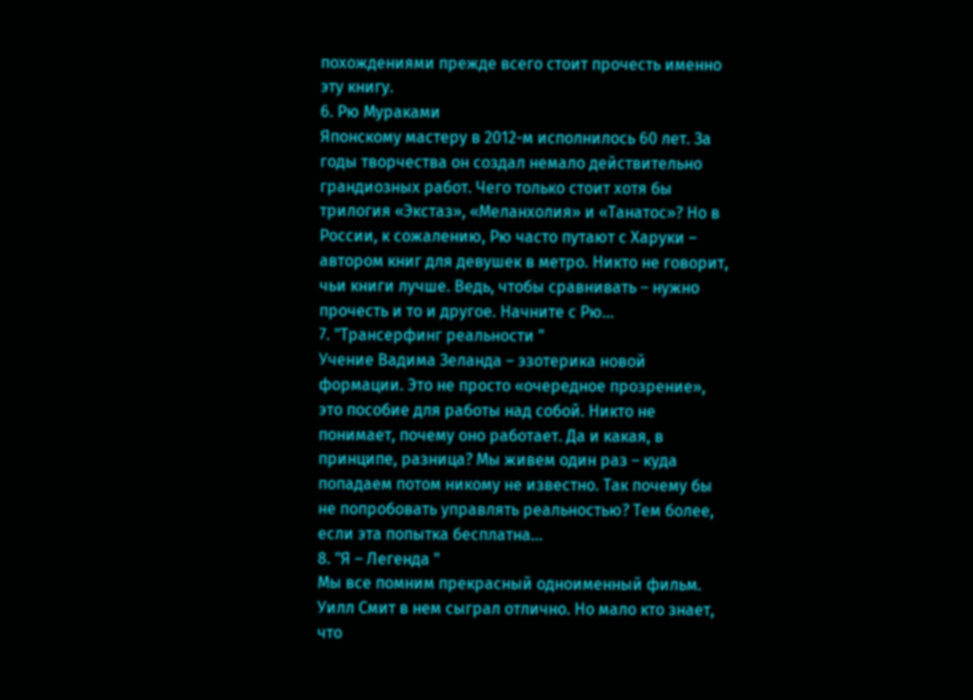похождениями прежде всего стоит прочесть именно эту книгу.
6. Рю Мураками
Японскому мастеру в 2012-м исполнилось 60 лет. За годы творчества он создал немало действительно грандиозных работ. Чего только стоит хотя бы трилогия «Экстаз», «Меланхолия» и «Танатос»? Но в России, к сожалению, Рю часто путают с Харуки – автором книг для девушек в метро. Никто не говорит, чьи книги лучше. Ведь, чтобы сравнивать – нужно прочесть и то и другое. Начните с Рю…
7. "Трансерфинг реальности "
Учение Вадима Зеланда – эзотерика новой формации. Это не просто «очередное прозрение», это пособие для работы над собой. Никто не понимает, почему оно работает. Да и какая, в принципе, разница? Мы живем один раз – куда попадаем потом никому не известно. Так почему бы не попробовать управлять реальностью? Тем более, если эта попытка бесплатна…
8. "Я – Легенда "
Мы все помним прекрасный одноименный фильм. Уилл Смит в нем сыграл отлично. Но мало кто знает, что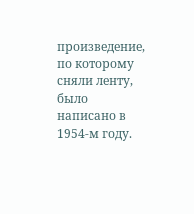произведение, по которому сняли ленту, было написано в 1954-м году.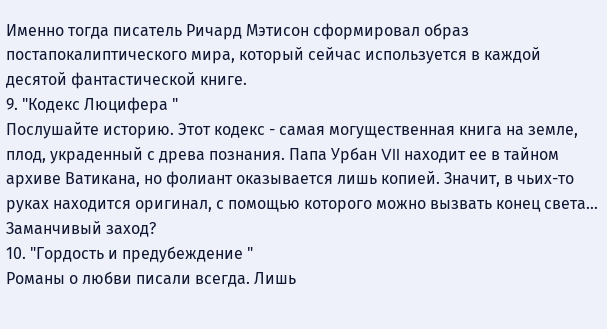Именно тогда писатель Ричард Мэтисон сформировал образ постапокалиптического мира, который сейчас используется в каждой десятой фантастической книге.
9. "Кодекс Люцифера "
Послушайте историю. Этот кодекс - самая могущественная книга на земле, плод, украденный с древа познания. Папа Урбан VII находит ее в тайном архиве Ватикана, но фолиант оказывается лишь копией. Значит, в чьих-то руках находится оригинал, с помощью которого можно вызвать конец света… Заманчивый заход?
10. "Гордость и предубеждение "
Романы о любви писали всегда. Лишь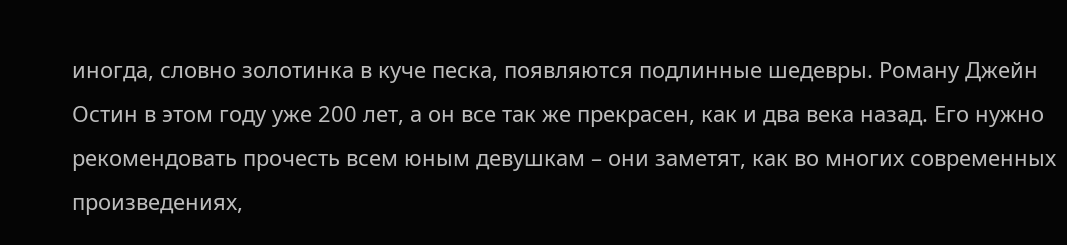иногда, словно золотинка в куче песка, появляются подлинные шедевры. Роману Джейн Остин в этом году уже 200 лет, а он все так же прекрасен, как и два века назад. Его нужно рекомендовать прочесть всем юным девушкам – они заметят, как во многих современных произведениях,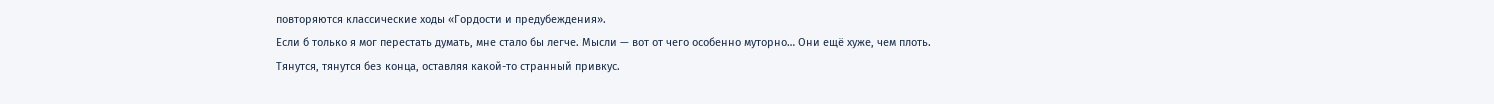повторяются классические ходы «Гордости и предубеждения».
Если б только я мог перестать думать, мне стало бы легче. Мысли — вот от чего особенно муторно… Они ещё хуже, чем плоть. Тянутся, тянутся без конца, оставляя какой-то странный привкус.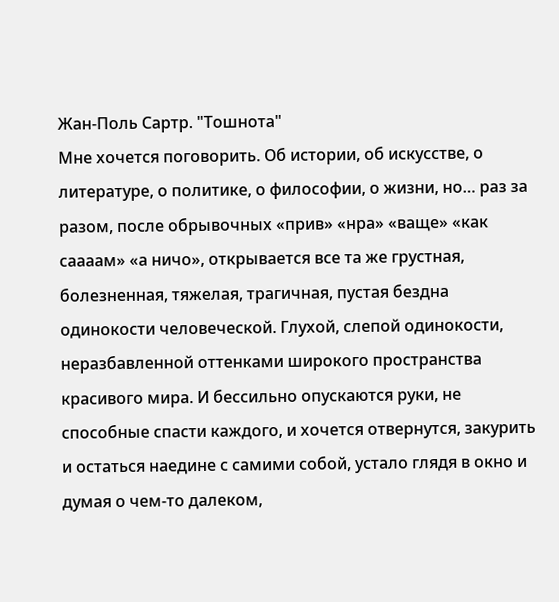Жан-Поль Сартр. "Тошнота"
Мне хочется поговорить. Об истории, об искусстве, о литературе, о политике, о философии, о жизни, но… раз за разом, после обрывочных «прив» «нра» «ваще» «как саааам» «а ничо», открывается все та же грустная, болезненная, тяжелая, трагичная, пустая бездна одинокости человеческой. Глухой, слепой одинокости, неразбавленной оттенками широкого пространства красивого мира. И бессильно опускаются руки, не способные спасти каждого, и хочется отвернутся, закурить и остаться наедине с самими собой, устало глядя в окно и думая о чем-то далеком,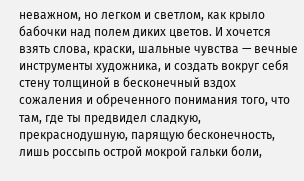неважном, но легком и светлом, как крыло бабочки над полем диких цветов. И хочется взять слова, краски, шальные чувства — вечные инструменты художника, и создать вокруг себя стену толщиной в бесконечный вздох сожаления и обреченного понимания того, что там, где ты предвидел сладкую, прекраснодушную, парящую бесконечность, лишь россыпь острой мокрой гальки боли,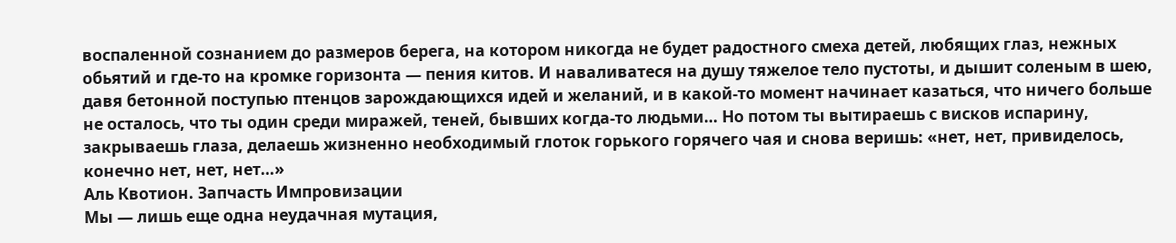воспаленной сознанием до размеров берега, на котором никогда не будет радостного смеха детей, любящих глаз, нежных обьятий и где-то на кромке горизонта — пения китов. И наваливатеся на душу тяжелое тело пустоты, и дышит соленым в шею, давя бетонной поступью птенцов зарождающихся идей и желаний, и в какой-то момент начинает казаться, что ничего больше не осталось, что ты один среди миражей, теней, бывших когда-то людьми… Но потом ты вытираешь с висков испарину, закрываешь глаза, делаешь жизненно необходимый глоток горького горячего чая и снова веришь: «нет, нет, привиделось, конечно нет, нет, нет…»
Аль Квотион. Запчасть Импровизации
Мы — лишь еще одна неудачная мутация,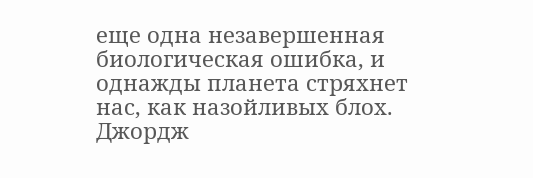еще одна незавершенная биологическая ошибка, и однажды планета стряхнет нас, как назойливых блох.
Джордж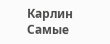Карлин
Самые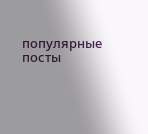популярные посты